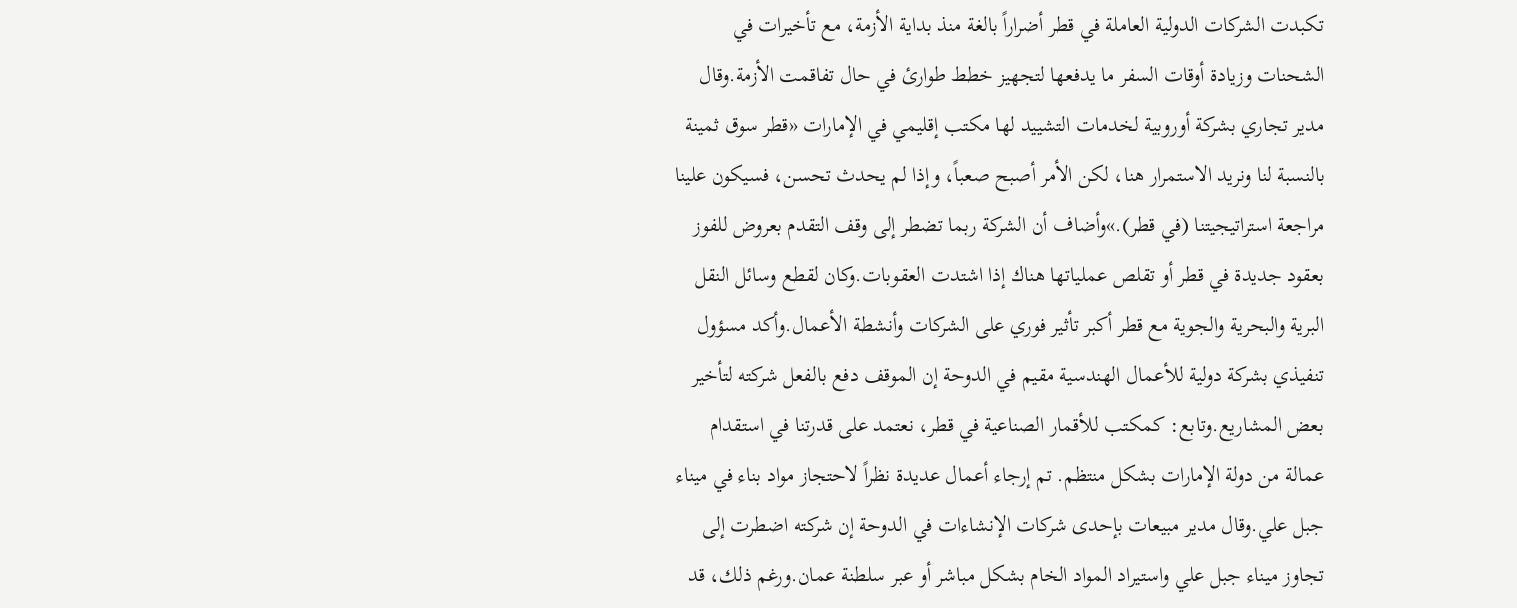تكبدت الشركات الدولية العاملة في قطر أضراراً بالغة منذ بداية الأزمة، مع تأخيرات في الشحنات وزيادة أوقات السفر ما يدفعها لتجهيز خطط طوارئ في حال تفاقمت الأزمة.وقال مدير تجاري بشركة أوروبية لخدمات التشييد لها مكتب إقليمي في الإمارات «قطر سوق ثمينة بالنسبة لنا ونريد الاستمرار هنا، لكن الأمر أصبح صعباً، وإذا لم يحدث تحسن، فسيكون علينا مراجعة استراتيجيتنا (في قطر).»وأضاف أن الشركة ربما تضطر إلى وقف التقدم بعروض للفوز بعقود جديدة في قطر أو تقلص عملياتها هناك إذا اشتدت العقوبات.وكان لقطع وسائل النقل البرية والبحرية والجوية مع قطر أكبر تأثير فوري على الشركات وأنشطة الأعمال.وأكد مسؤول تنفيذي بشركة دولية للأعمال الهندسية مقيم في الدوحة إن الموقف دفع بالفعل شركته لتأخير بعض المشاريع.وتابع: كمكتب للأقمار الصناعية في قطر، نعتمد على قدرتنا في استقدام عمالة من دولة الإمارات بشكل منتظم. تم إرجاء أعمال عديدة نظراً لاحتجاز مواد بناء في ميناء جبل علي.وقال مدير مبيعات بإحدى شركات الإنشاءات في الدوحة إن شركته اضطرت إلى تجاوز ميناء جبل علي واستيراد المواد الخام بشكل مباشر أو عبر سلطنة عمان.ورغم ذلك، قد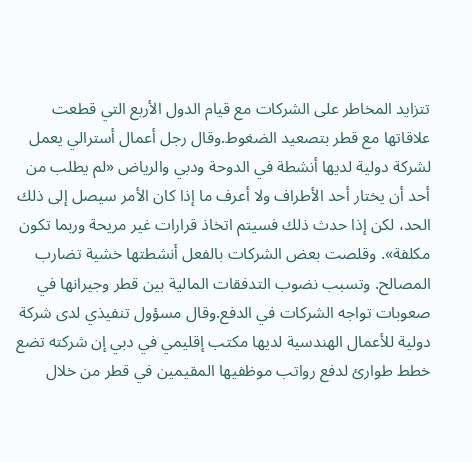تتزايد المخاطر على الشركات مع قيام الدول الأربع التي قطعت علاقاتها مع قطر بتصعيد الضغوط.وقال رجل أعمال أسترالي يعمل لشركة دولية لديها أنشطة في الدوحة ودبي والرياض «لم يطلب من أحد أن يختار أحد الأطراف ولا أعرف ما إذا كان الأمر سيصل إلى ذلك الحد، لكن إذا حدث ذلك فسيتم اتخاذ قرارات غير مريحة وربما تكون مكلفة». وقلصت بعض الشركات بالفعل أنشطتها خشية تضارب المصالح. وتسبب نضوب التدفقات المالية بين قطر وجيرانها في صعوبات تواجه الشركات في الدفع.وقال مسؤول تنفيذي لدى شركة دولية للأعمال الهندسية لديها مكتب إقليمي في دبي إن شركته تضع خطط طوارئ لدفع رواتب موظفيها المقيمين في قطر من خلال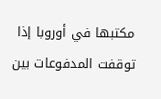مكتبها في أوروبا إذا توقفت المدفوعات بين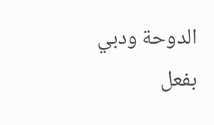الدوحة ودبي بفعل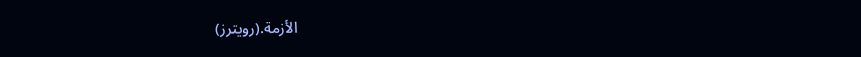الأزمة.(رويترز)